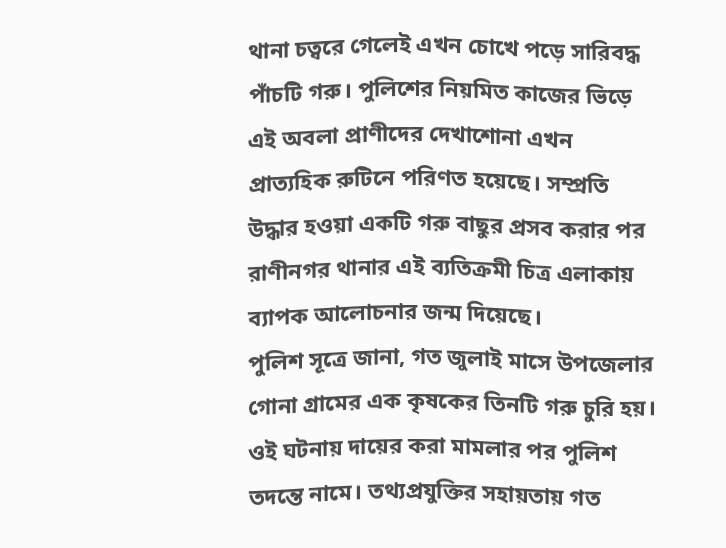থানা চত্বরে গেলেই এখন চোখে পড়ে সারিবদ্ধ পাঁচটি গরু। পুলিশের নিয়মিত কাজের ভিড়ে এই অবলা প্রাণীদের দেখাশোনা এখন প্রাত্যহিক রুটিনে পরিণত হয়েছে। সম্প্রতি উদ্ধার হওয়া একটি গরু বাছুর প্রসব করার পর রাণীনগর থানার এই ব্যতিক্রমী চিত্র এলাকায় ব্যাপক আলোচনার জন্ম দিয়েছে।
পুলিশ সূত্রে জানা, গত জুলাই মাসে উপজেলার গোনা গ্রামের এক কৃষকের তিনটি গরু চুরি হয়। ওই ঘটনায় দায়ের করা মামলার পর পুলিশ তদন্তে নামে। তথ্যপ্রযুক্তির সহায়তায় গত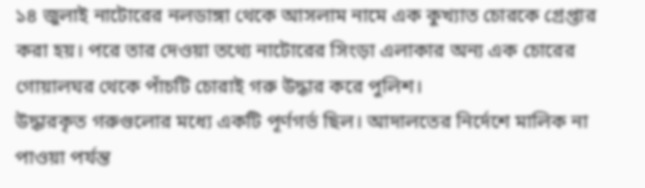১৪ জুলাই নাটোরের নলডাঙ্গা থেকে আসলাম নামে এক কুখ্যাত চোরকে গ্রেপ্তার করা হয়। পরে তার দেওয়া তথ্যে নাটোরের সিংড়া এলাকার অন্য এক চোরের গোয়ালঘর থেকে পাঁচটি চোরাই গরু উদ্ধার করে পুলিশ।
উদ্ধারকৃত গরুগুলোর মধ্যে একটি পূর্ণগর্ভ ছিল। আদালতের নির্দেশে মালিক না পাওয়া পর্যন্ত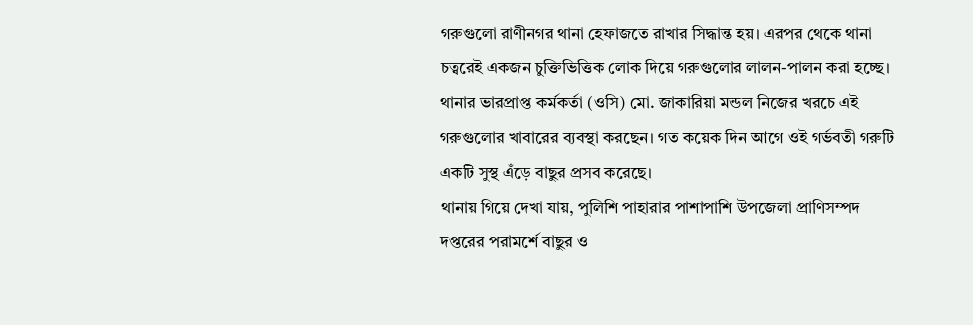গরুগুলো রাণীনগর থানা হেফাজতে রাখার সিদ্ধান্ত হয়। এরপর থেকে থানা চত্বরেই একজন চুক্তিভিত্তিক লোক দিয়ে গরুগুলোর লালন-পালন করা হচ্ছে। থানার ভারপ্রাপ্ত কর্মকর্তা (ওসি) মো. জাকারিয়া মন্ডল নিজের খরচে এই গরুগুলোর খাবারের ব্যবস্থা করছেন। গত কয়েক দিন আগে ওই গর্ভবতী গরুটি একটি সুস্থ এঁড়ে বাছুর প্রসব করেছে।
থানায় গিয়ে দেখা যায়, পুলিশি পাহারার পাশাপাশি উপজেলা প্রাণিসম্পদ দপ্তরের পরামর্শে বাছুর ও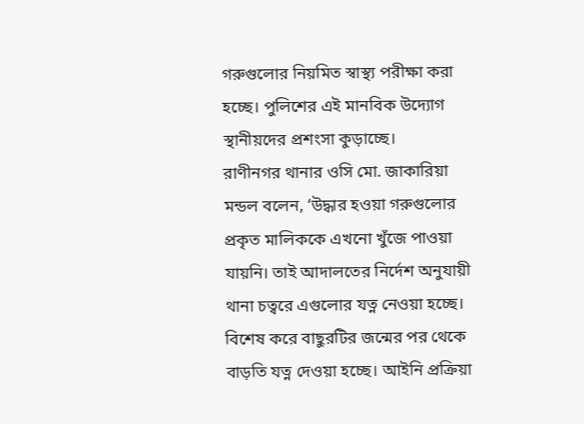গরুগুলোর নিয়মিত স্বাস্থ্য পরীক্ষা করা হচ্ছে। পুলিশের এই মানবিক উদ্যোগ স্থানীয়দের প্রশংসা কুড়াচ্ছে।
রাণীনগর থানার ওসি মো. জাকারিয়া মন্ডল বলেন, ‘উদ্ধার হওয়া গরুগুলোর প্রকৃত মালিককে এখনো খুঁজে পাওয়া যায়নি। তাই আদালতের নির্দেশ অনুযায়ী থানা চত্বরে এগুলোর যত্ন নেওয়া হচ্ছে। বিশেষ করে বাছুরটির জন্মের পর থেকে বাড়তি যত্ন দেওয়া হচ্ছে। আইনি প্রক্রিয়া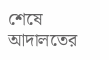শেষে আদালতের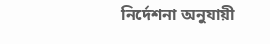নির্দেশনা অনুযায়ী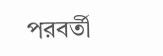পরবর্তী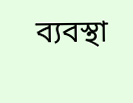ব্যবস্থা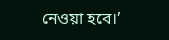নেওয়া হবে।’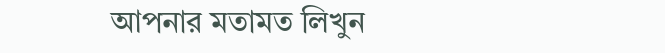আপনার মতামত লিখুন